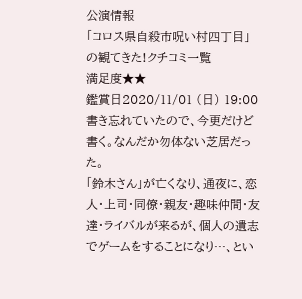公演情報
「コロス県自殺市呪い村四丁目」の観てきた!クチコミ一覧
満足度★★
鑑賞日2020/11/01 (日) 19:00
書き忘れていたので、今更だけど書く。なんだか勿体ない芝居だった。
「鈴木さん」が亡くなり、通夜に、恋人・上司・同僚・親友・趣味仲間・友達・ライバルが来るが、個人の遺志でゲームをすることになり…、とい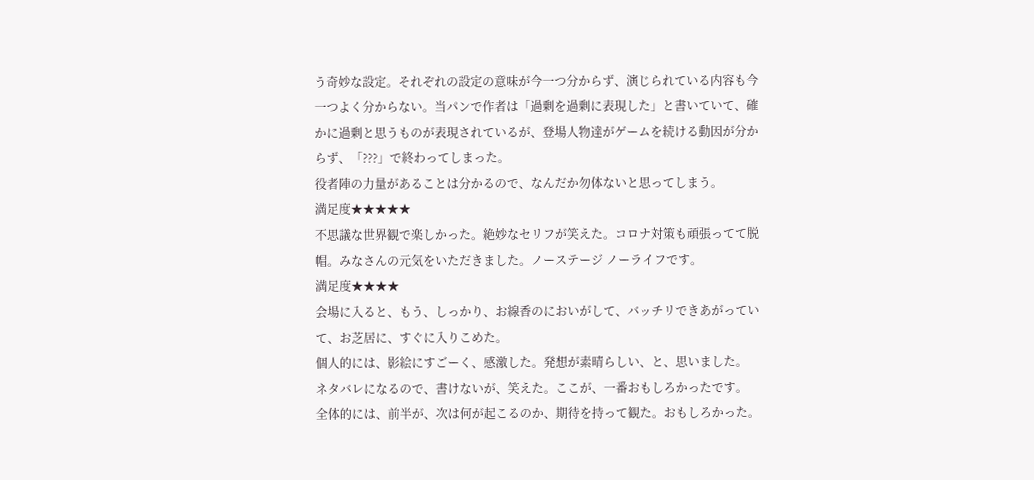う奇妙な設定。それぞれの設定の意味が今一つ分からず、演じられている内容も今一つよく分からない。当パンで作者は「過剰を過剰に表現した」と書いていて、確かに過剰と思うものが表現されているが、登場人物達がゲームを続ける動因が分からず、「???」で終わってしまった。
役者陣の力量があることは分かるので、なんだか勿体ないと思ってしまう。
満足度★★★★★
不思議な世界観で楽しかった。絶妙なセリフが笑えた。コロナ対策も頑張ってて脱帽。みなさんの元気をいただきました。ノーステージ ノーライフです。
満足度★★★★
会場に入ると、もう、しっかり、お線香のにおいがして、バッチリできあがっていて、お芝居に、すぐに入りこめた。
個人的には、影絵にすごーく、感激した。発想が素晴らしい、と、思いました。
ネタバレになるので、書けないが、笑えた。ここが、一番おもしろかったです。
全体的には、前半が、次は何が起こるのか、期待を持って観た。おもしろかった。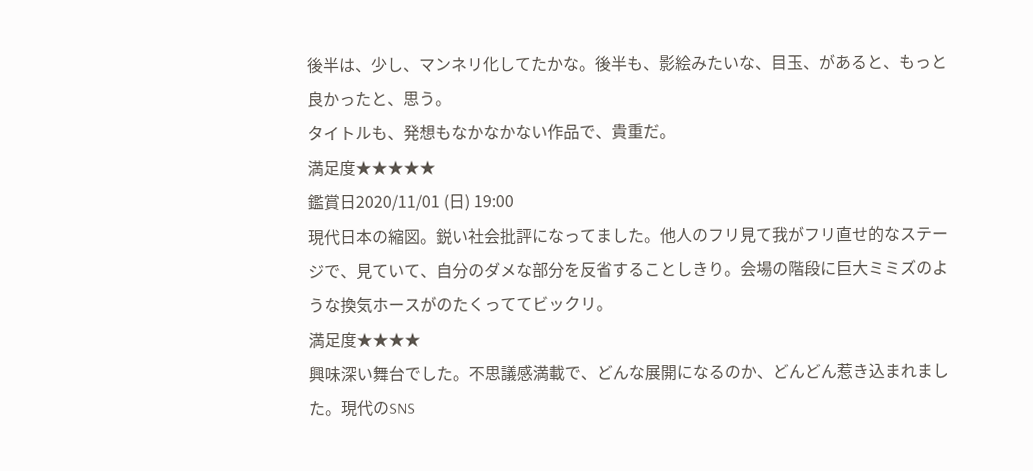後半は、少し、マンネリ化してたかな。後半も、影絵みたいな、目玉、があると、もっと良かったと、思う。
タイトルも、発想もなかなかない作品で、貴重だ。
満足度★★★★★
鑑賞日2020/11/01 (日) 19:00
現代日本の縮図。鋭い社会批評になってました。他人のフリ見て我がフリ直せ的なステージで、見ていて、自分のダメな部分を反省することしきり。会場の階段に巨大ミミズのような換気ホースがのたくっててビックリ。
満足度★★★★
興味深い舞台でした。不思議感満載で、どんな展開になるのか、どんどん惹き込まれました。現代のSNS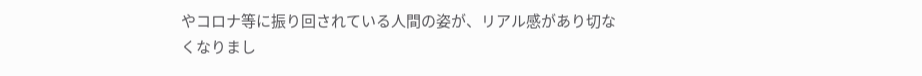やコロナ等に振り回されている人間の姿が、リアル感があり切なくなりまし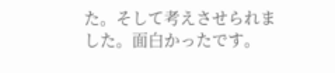た。そして考えさせられました。面白かったです。